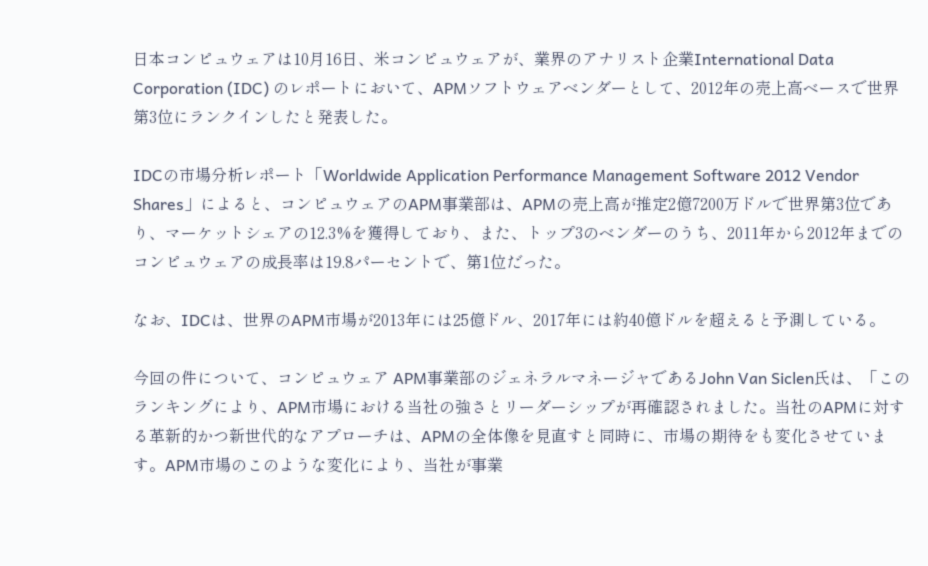日本コンピュウェアは10月16日、米コンピュウェアが、業界のアナリスト企業International Data Corporation (IDC) のレポートにおいて、APMソフトウェアベンダーとして、2012年の売上高ベースで世界第3位にランクインしたと発表した。

IDCの市場分析レポート「Worldwide Application Performance Management Software 2012 Vendor Shares」によると、コンピュウェアのAPM事業部は、APMの売上高が推定2億7200万ドルで世界第3位であり、マーケットシェアの12.3%を獲得しており、また、トップ3のベンダーのうち、2011年から2012年までのコンピュウェアの成長率は19.8パーセントで、第1位だった。

なお、IDCは、世界のAPM市場が2013年には25億ドル、2017年には約40億ドルを超えると予測している。

今回の件について、コンピュウェア APM事業部のジェネラルマネージャであるJohn Van Siclen氏は、「このランキングにより、APM市場における当社の強さとリーダーシップが再確認されました。当社のAPMに対する革新的かつ新世代的なアプローチは、APMの全体像を見直すと同時に、市場の期待をも変化させています。APM市場のこのような変化により、当社が事業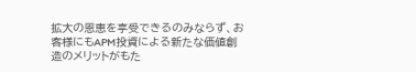拡大の恩恵を享受できるのみならず、お客様にもAPM投資による新たな価値創造のメリットがもた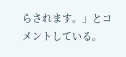らされます。」とコメントしている。